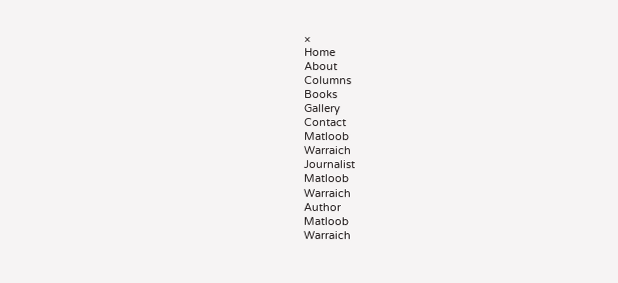×
Home
About
Columns
Books
Gallery
Contact
Matloob
Warraich
Journalist
Matloob
Warraich
Author
Matloob
Warraich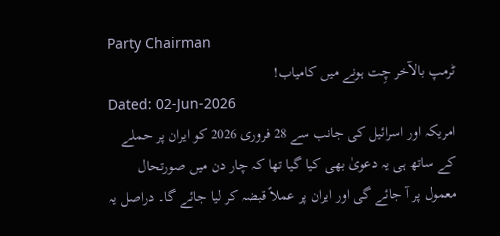Party Chairman
ٹرمپ بالآخر چِت ہونے میں کامیاب!
Dated: 02-Jun-2026
امریکہ اور اسرائیل کی جانب سے 28 فروری 2026 کو ایران پر حملے کے ساتھ ہی یہ دعویٰ بھی کیا گیا تھا کہ چار دن میں صورتحال معمول پر آ جائے گی اور ایران پر عملاً قبضہ کر لیا جائے گا۔ دراصل یہ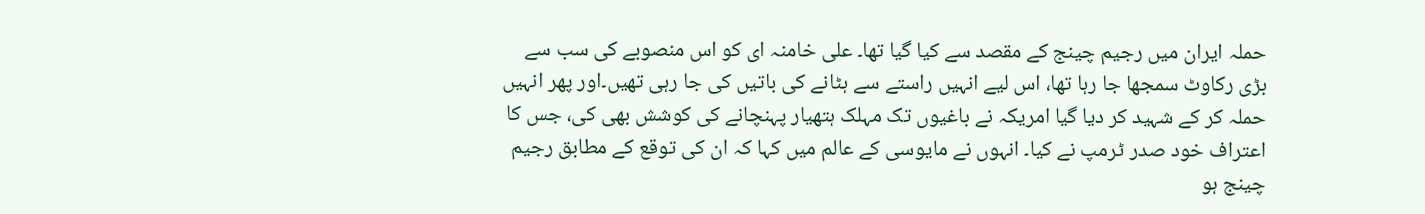حملہ ایران میں رجیم چینج کے مقصد سے کیا گیا تھا۔ علی خامنہ ای کو اس منصوبے کی سب سے بڑی رکاوٹ سمجھا جا رہا تھا، اس لیے انہیں راستے سے ہٹانے کی باتیں کی جا رہی تھیں۔اور پھر انہیں حملہ کر کے شہید کر دیا گیا امریکہ نے باغیوں تک مہلک ہتھیار پہنچانے کی کوشش بھی کی، جس کا اعتراف خود صدر ٹرمپ نے کیا۔ انہوں نے مایوسی کے عالم میں کہا کہ ان کی توقع کے مطابق رجیم چینج ہو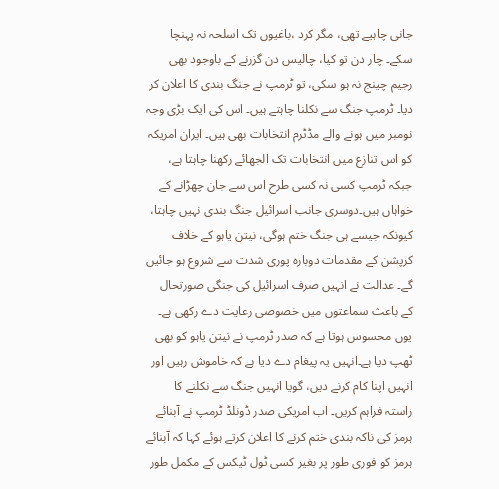جانی چاہیے تھی، مگر کرد ،باغیوں تک اسلحہ نہ پہنچا سکے۔ چار دن تو کیا، چالیس دن گزرنے کے باوجود بھی رجیم چینج نہ ہو سکی، تو ٹرمپ نے جنگ بندی کا اعلان کر دیا۔ ٹرمپ جنگ سے نکلنا چاہتے ہیں۔ اس کی ایک بڑی وجہ نومبر میں ہونے والے مڈٹرم انتخابات بھی ہیں۔ ایران امریکہ کو اس تنازع میں انتخابات تک الجھائے رکھنا چاہتا ہے، جبکہ ٹرمپ کسی نہ کسی طرح اس سے جان چھڑانے کے خواہاں ہیں۔دوسری جانب اسرائیل جنگ بندی نہیں چاہتا، کیونکہ جیسے ہی جنگ ختم ہوگی، نیتن یاہو کے خلاف کرپشن کے مقدمات دوبارہ پوری شدت سے شروع ہو جائیں گے۔ عدالت نے انہیں صرف اسرائیل کی جنگی صورتحال کے باعث سماعتوں میں خصوصی رعایت دے رکھی ہے۔ یوں محسوس ہوتا ہے کہ صدر ٹرمپ نے نیتن یاہو کو بھی ٹھپ دیا ہے۔انہیں یہ پیغام دے دیا ہے کہ خاموش رہیں اور انہیں اپنا کام کرنے دیں، گویا انہیں جنگ سے نکلنے کا راستہ فراہم کریں۔ اب امریکی صدر ڈونلڈ ٹرمپ نے آبنائے ہرمز کی ناکہ بندی ختم کرنے کا اعلان کرتے ہوئے کہا کہ آبنائے ہرمز کو فوری طور پر بغیر کسی ٹول ٹیکس کے مکمل طور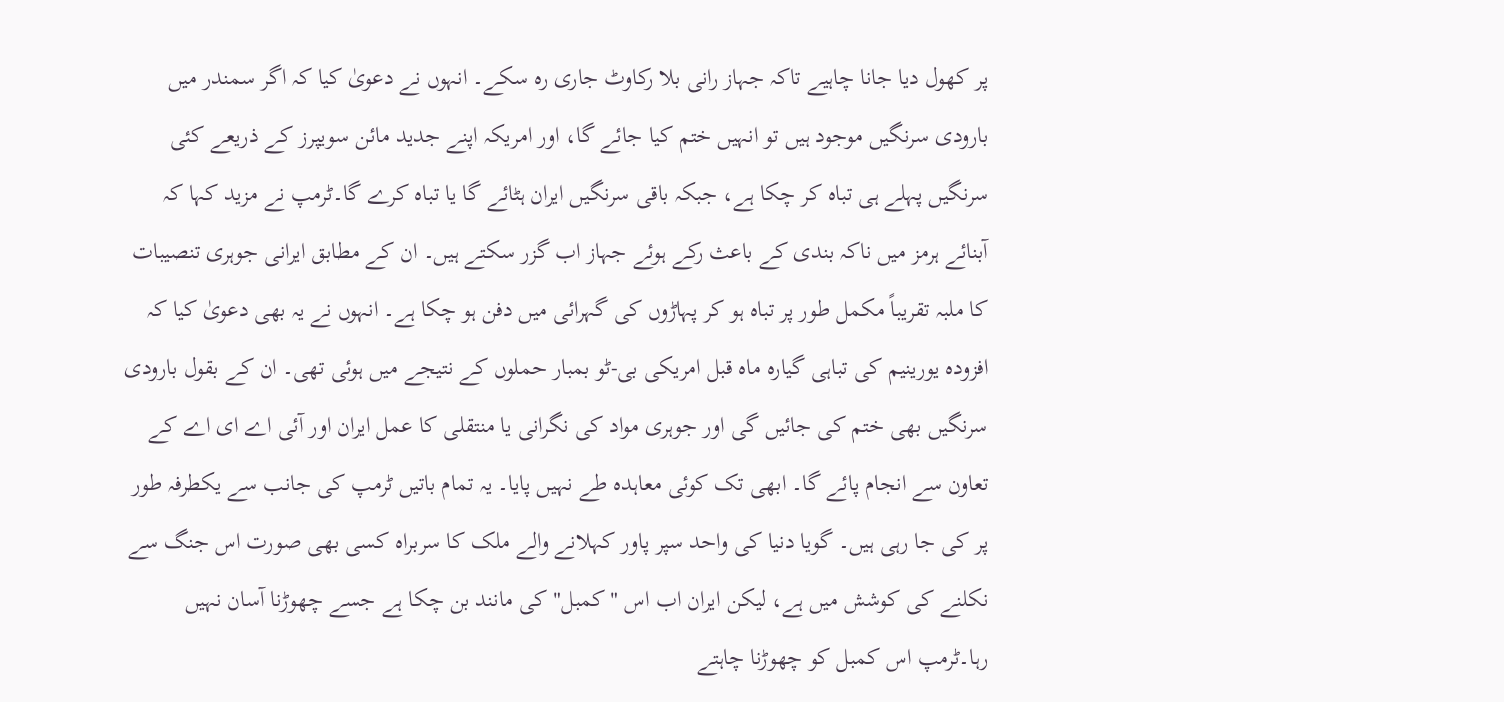پر کھول دیا جانا چاہیے تاکہ جہاز رانی بلا رکاوٹ جاری رہ سکے۔ انہوں نے دعویٰ کیا کہ اگر سمندر میں بارودی سرنگیں موجود ہیں تو انہیں ختم کیا جائے گا، اور امریکہ اپنے جدید مائن سویپرز کے ذریعے کئی سرنگیں پہلے ہی تباہ کر چکا ہے، جبکہ باقی سرنگیں ایران ہٹائے گا یا تباہ کرے گا۔ٹرمپ نے مزید کہا کہ آبنائے ہرمز میں ناکہ بندی کے باعث رکے ہوئے جہاز اب گزر سکتے ہیں۔ ان کے مطابق ایرانی جوہری تنصیبات کا ملبہ تقریباً مکمل طور پر تباہ ہو کر پہاڑوں کی گہرائی میں دفن ہو چکا ہے۔ انہوں نے یہ بھی دعویٰ کیا کہ افزودہ یورینیم کی تباہی گیارہ ماہ قبل امریکی بی-ٹو بمبار حملوں کے نتیجے میں ہوئی تھی۔ ان کے بقول بارودی سرنگیں بھی ختم کی جائیں گی اور جوہری مواد کی نگرانی یا منتقلی کا عمل ایران اور آئی اے ای اے کے تعاون سے انجام پائے گا۔ ابھی تک کوئی معاہدہ طے نہیں پایا۔ یہ تمام باتیں ٹرمپ کی جانب سے یکطرفہ طور پر کی جا رہی ہیں۔ گویا دنیا کی واحد سپر پاور کہلانے والے ملک کا سربراہ کسی بھی صورت اس جنگ سے نکلنے کی کوشش میں ہے، لیکن ایران اب اس "کمبل" کی مانند بن چکا ہے جسے چھوڑنا آسان نہیں رہا۔ٹرمپ اس کمبل کو چھوڑنا چاہتے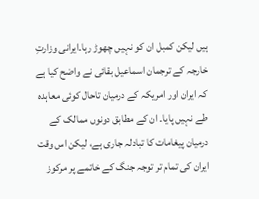ہیں لیکن کمبل ان کو نہیں چھوڑ رہا۔ایرانی وزارتِ خارجہ کے ترجمان اسماعیل بقائی نے واضح کیا ہے کہ ایران اور امریکہ کے درمیان تاحال کوئی معاہدہ طے نہیں پایا۔ ان کے مطابق دونوں ممالک کے درمیان پیغامات کا تبادلہ جاری ہے، لیکن اس وقت ایران کی تمام تر توجہ جنگ کے خاتمے پر مرکوز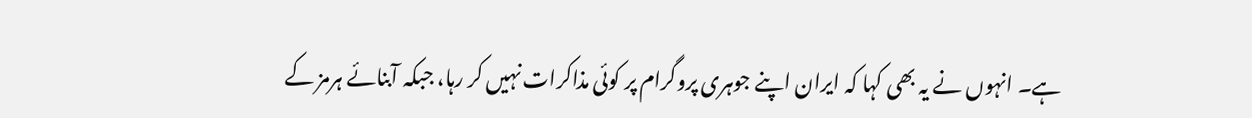ہے۔ انہوں نے یہ بھی کہا کہ ایران اپنے جوہری پروگرام پر کوئی مذاکرات نہیں کر رہا، جبکہ آبنائے ہرمز کے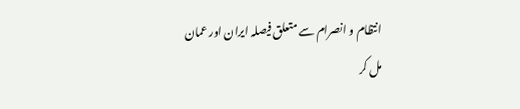انتظام و انصرام سے متعلق فیصلہ ایران اور عمان مل کر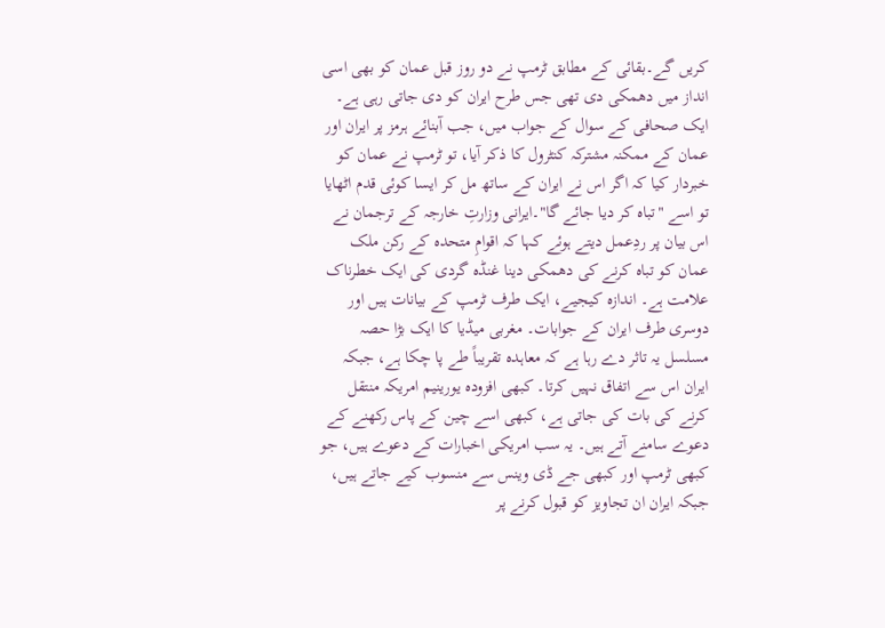کریں گے۔بقائی کے مطابق ٹرمپ نے دو روز قبل عمان کو بھی اسی انداز میں دھمکی دی تھی جس طرح ایران کو دی جاتی رہی ہے۔ ایک صحافی کے سوال کے جواب میں، جب آبنائے ہرمز پر ایران اور عمان کے ممکنہ مشترکہ کنٹرول کا ذکر آیا، تو ٹرمپ نے عمان کو خبردار کیا کہ اگر اس نے ایران کے ساتھ مل کر ایسا کوئی قدم اٹھایا تو اسے "تباہ کر دیا جائے گا"۔ایرانی وزارتِ خارجہ کے ترجمان نے اس بیان پر ردِعمل دیتے ہوئے کہا کہ اقوامِ متحدہ کے رکن ملک عمان کو تباہ کرنے کی دھمکی دینا غنڈہ گردی کی ایک خطرناک علامت ہے۔ اندازہ کیجیے، ایک طرف ٹرمپ کے بیانات ہیں اور دوسری طرف ایران کے جوابات۔ مغربی میڈیا کا ایک بڑا حصہ مسلسل یہ تاثر دے رہا ہے کہ معاہدہ تقریباً طے پا چکا ہے، جبکہ ایران اس سے اتفاق نہیں کرتا۔ کبھی افزودہ یورینیم امریکہ منتقل کرنے کی بات کی جاتی ہے، کبھی اسے چین کے پاس رکھنے کے دعوے سامنے آتے ہیں۔ یہ سب امریکی اخبارات کے دعوے ہیں، جو کبھی ٹرمپ اور کبھی جے ڈی وینس سے منسوب کیے جاتے ہیں، جبکہ ایران ان تجاویز کو قبول کرنے پر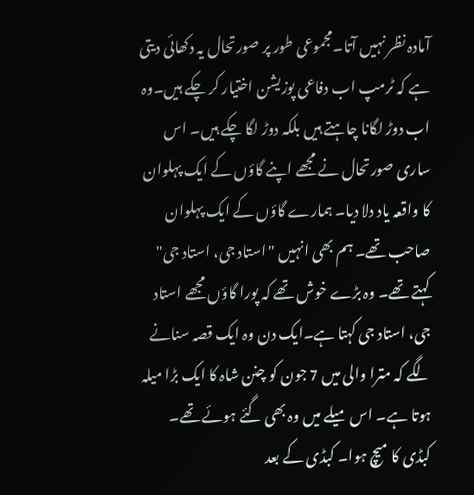آمادہ نظر نہیں آتا۔مجموعی طور پر صورتحال یہ دکھائی دیتی ہے کہ ٹرمپ اب دفاعی پوزیشن اختیار کر چکے ہیں۔وہ اب دوڑ لگانا چاہتے ہیں بلکہ دوڑ لگا چکے ہیں۔ اس ساری صورتحال نے مجھے اپنے گاؤں کے ایک پہلوان کا واقعہ یاد دلا دیا۔ ہمارے گاؤں کے ایک پہلوان صاحب تھے۔ ہم بھی انہیں "استاد جی، استاد جی" کہتے تھے۔ وہ بڑے خوش تھے کہ پورا گاؤں مجھے استاد جی، استاد جی کہتا ہے۔ایک دن وہ ایک قصہ سنانے لگے کہ مترا والی میں 7 جون کو چنن شاہ کا ایک بڑا میلہ ہوتا ہے۔ اس میلے میں وہ بھی گئے ہوئے تھے۔ کبڈی کا میچ ہوا۔ کبڈی کے بعد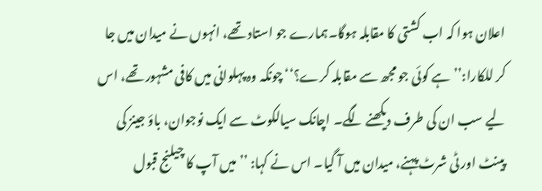اعلان ہوا کہ اب کشتی کا مقابلہ ہوگا۔ہمارے جو استاد تھے، انہوں نے میدان میں جا کر للکارا:’’ہے کوئی جو مجھ سے مقابلہ کرے؟‘‘چونکہ وہ پہلوانی میں کافی مشہور تھے، اس لیے سب ان کی طرف دیکھنے لگے۔ اچانک سیالکوٹ سے ایک نوجوان، باؤ جینز کی پینٹ اور ٹی شرٹ پہنے، میدان میں آ گیا۔ اس نے کہا: ’’میں آپ کا چیلنج قبول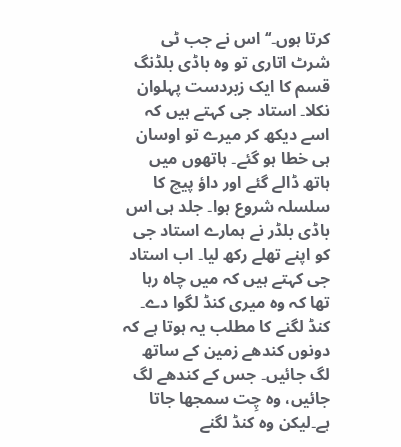کرتا ہوں۔‘‘اس نے جب ٹی شرٹ اتاری تو وہ باڈی بلڈنگ قسم کا ایک زبردست پہلوان نکلا۔ استاد جی کہتے ہیں کہ اسے دیکھ کر میرے تو اوسان ہی خطا ہو گئے۔ ہاتھوں میں ہاتھ ڈالے گئے اور داؤ پیچ کا سلسلہ شروع ہوا۔ جلد ہی اس باڈی بلڈر نے ہمارے استاد جی کو اپنے تھلے رکھ لیا۔ اب استاد جی کہتے ہیں کہ میں چاہ رہا تھا کہ وہ میری کنڈ لگوا دے۔ کنڈ لگنے کا مطلب یہ ہوتا ہے کہ دونوں کندھے زمین کے ساتھ لگ جائیں۔ جس کے کندھے لگ جائیں، وہ چِت سمجھا جاتا ہے۔لیکن وہ کنڈ لگنے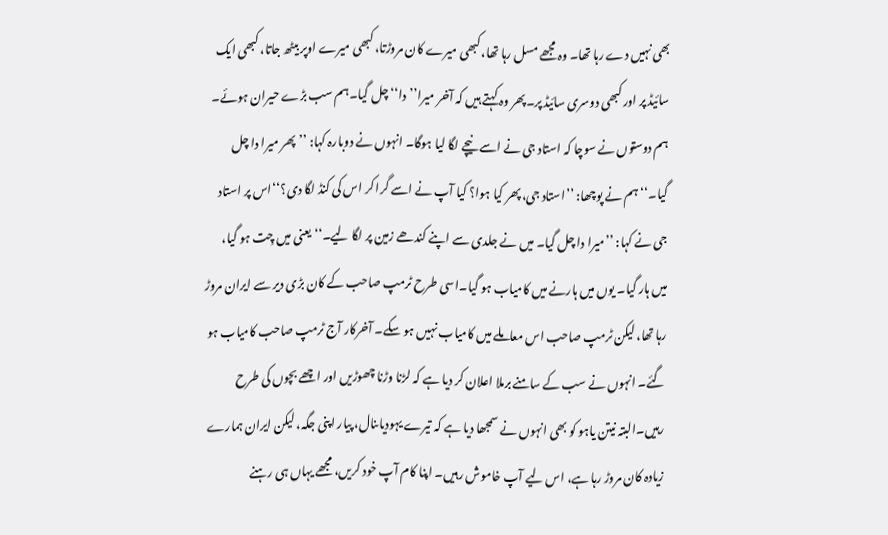بھی نہیں دے رہا تھا۔ وہ مجھے مسل رہا تھا، کبھی میرے کان مروڑتا، کبھی میرے اوپر بیٹھ جاتا، کبھی ایک سائیڈ پر اور کبھی دوسری سائیڈ پر۔پھر وہ کہتے ہیں کہ آخر میرا’’دا‘‘ چل گیا۔ہم سب بڑے حیران ہوئے۔ ہم دوستوں نے سوچا کہ استاد جی نے اسے نیچے لگا لیا ہوگا۔ انہوں نے دوبارہ کہا: ’’پھر میرا دا چل گیا۔‘‘ہم نے پوچھا: ’’استاد جی، پھر کیا ہوا؟ کیا آپ نے اسے گرا کر اس کی کنڈ لگا دی؟‘‘اس پر استاد جی نے کہا: ’’میرا دا چل گیا۔ میں نے جلدی سے اپنے کندھے زمین پر لگا لیے۔‘‘ یعنی میں چِت ہو گیا، میں ہار گیا۔ یوں میں ہارنے میں کامیاب ہو گیا۔اسی طرح ٹرمپ صاحب کے کان بڑی دیر سے ایران مروڑ رہا تھا، لیکن ٹرمپ صاحب اس معاملے میں کامیاب نہیں ہو سکے۔ آخرکار آج ٹرمپ صاحب کامیاب ہو گئے۔ انہوں نے سب کے سامنے برملا اعلان کر دیا ہے کہ لڑنا وڑنا چھوڑیں اور اچھے بچوں کی طرح رہیں۔البتہ نیتن یاہو کو بھی انہوں نے سمجھا دیا ہے کہ تیرے یہودیاںنال، پیار اپنی جگہ، لیکن ایران ہمارے زیادہ کان مروڑ رہا ہے، اس لیے آپ خاموش رہیں۔ اپنا کام آپ خود کریں، مجھے یہاں ہی رہنے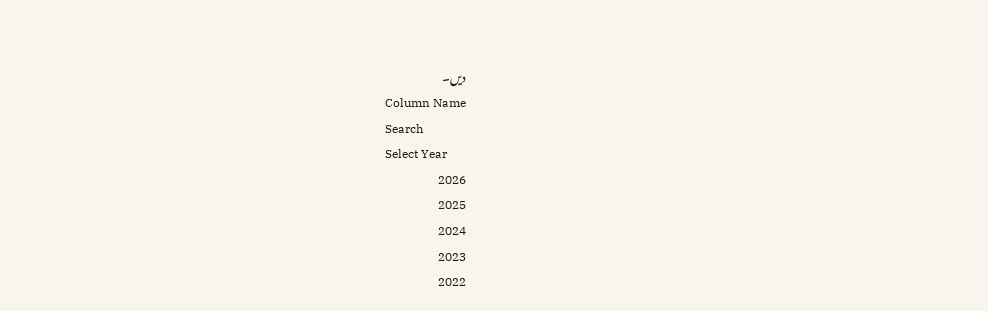دیں۔
Column Name
Search
Select Year
2026
2025
2024
2023
2022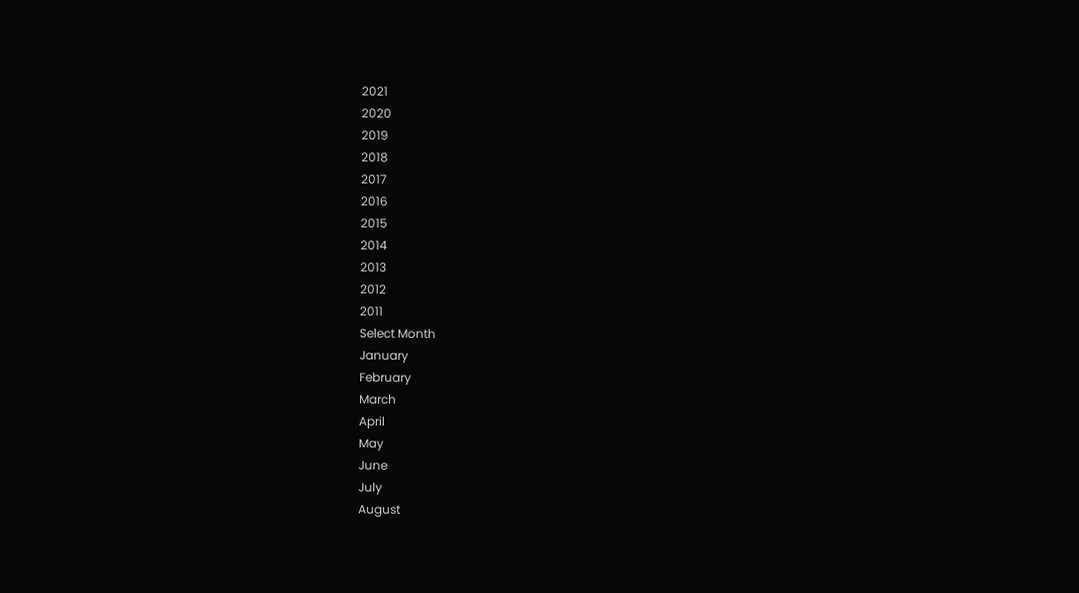2021
2020
2019
2018
2017
2016
2015
2014
2013
2012
2011
Select Month
January
February
March
April
May
June
July
August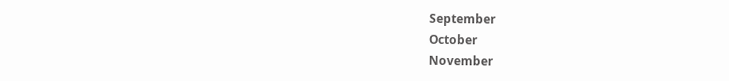September
October
November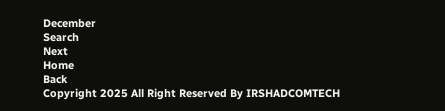December
Search
Next
Home
Back
Copyright 2025 All Right Reserved By IRSHADCOMTECH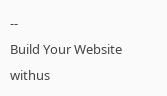--
Build Your Website withus